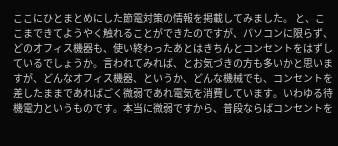ここにひとまとめにした節電対策の情報を掲載してみました。 と、ここまできてようやく触れることができたのですが、パソコンに限らず、どのオフィス機器も、使い終わったあとはきちんとコンセントをはずしているでしょうか。言われてみれば、とお気づきの方も多いかと思いますが、どんなオフィス機器、というか、どんな機械でも、コンセントを差したままであればごく微弱であれ電気を消費しています。いわゆる待機電力というものです。本当に微弱ですから、普段ならばコンセントを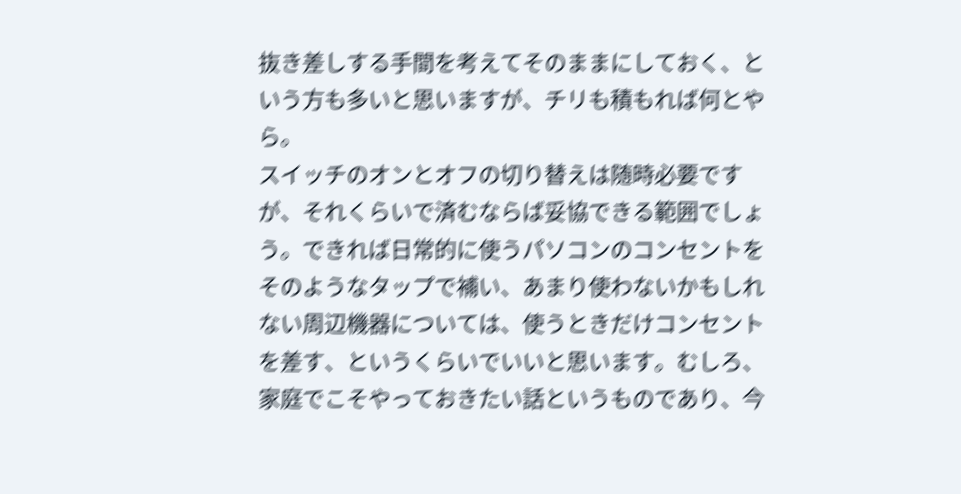抜き差しする手間を考えてそのままにしておく、という方も多いと思いますが、チリも積もれば何とやら。
スイッチのオンとオフの切り替えは随時必要ですが、それくらいで済むならば妥協できる範囲でしょう。できれば日常的に使うパソコンのコンセントをそのようなタップで補い、あまり使わないかもしれない周辺機器については、使うときだけコンセントを差す、というくらいでいいと思います。むしろ、家庭でこそやっておきたい話というものであり、今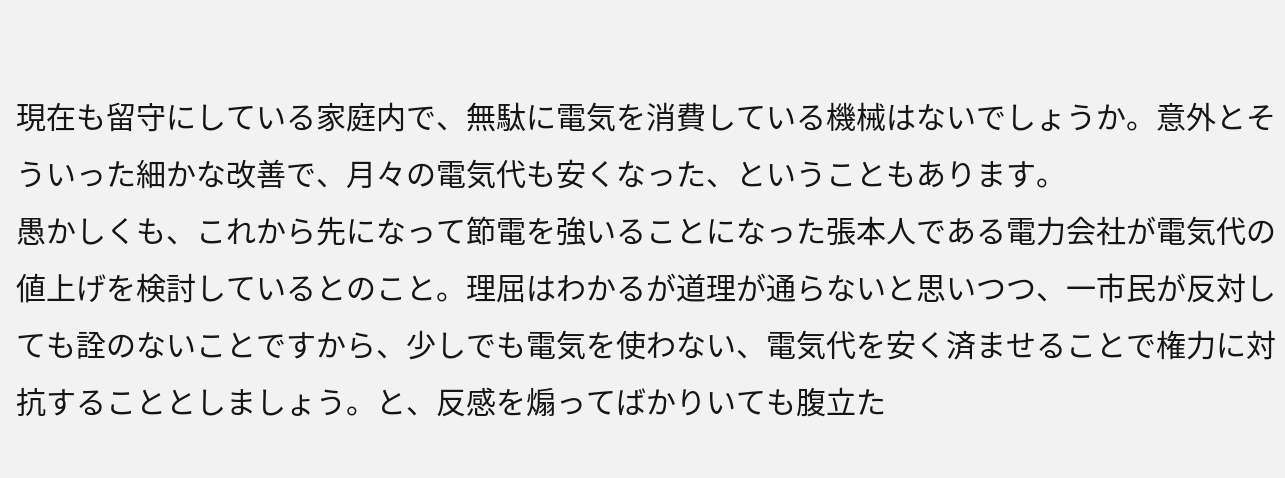現在も留守にしている家庭内で、無駄に電気を消費している機械はないでしょうか。意外とそういった細かな改善で、月々の電気代も安くなった、ということもあります。
愚かしくも、これから先になって節電を強いることになった張本人である電力会社が電気代の値上げを検討しているとのこと。理屈はわかるが道理が通らないと思いつつ、一市民が反対しても詮のないことですから、少しでも電気を使わない、電気代を安く済ませることで権力に対抗することとしましょう。と、反感を煽ってばかりいても腹立た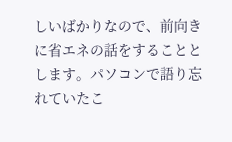しいばかりなので、前向きに省エネの話をすることとします。パソコンで語り忘れていたこ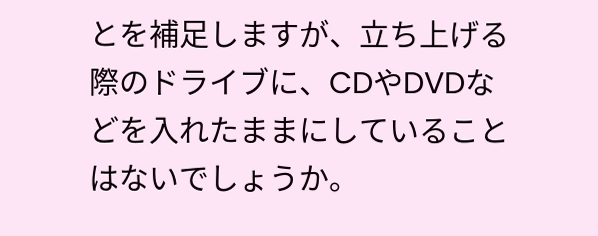とを補足しますが、立ち上げる際のドライブに、CDやDVDなどを入れたままにしていることはないでしょうか。